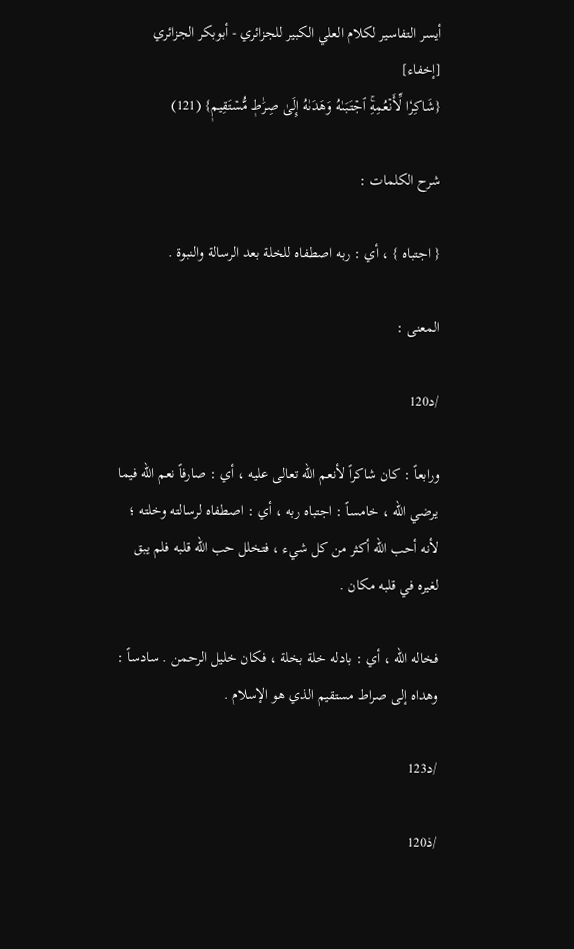أيسر التفاسير لكلام العلي الكبير للجزائري - أبوبكر الجزائري [إخفاء]
{شَاكِرٗا لِّأَنۡعُمِهِۚ ٱجۡتَبَىٰهُ وَهَدَىٰهُ إِلَىٰ صِرَٰطٖ مُّسۡتَقِيمٖ} (121)

شرح الكلمات :

{ اجتباه } ، أي : ربه اصطفاه للخلة بعد الرسالة والنبوة .

المعنى :

/د120

ورابعاً : كان شاكراً لأنعم الله تعالى عليه ، أي : صارفاً نعم الله فيما يرضي الله ، خامساً : اجتباه ربه ، أي : اصطفاه لرسالته وخلته ؛ لأنه أحب الله أكثر من كل شيء ، فتخلل حب الله قلبه فلم يبق لغيره في قلبه مكان .

فخاله الله ، أي : بادله خلة بخلة ، فكان خليل الرحمن . سادساً : وهداه إلى صراط مستقيم الذي هو الإسلام .

/د123

/ذ120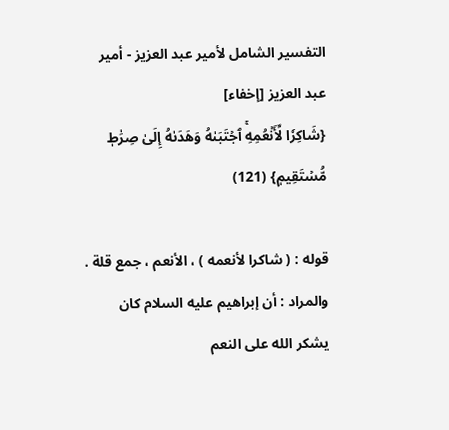التفسير الشامل لأمير عبد العزيز - أمير عبد العزيز [إخفاء]
{شَاكِرٗا لِّأَنۡعُمِهِۚ ٱجۡتَبَىٰهُ وَهَدَىٰهُ إِلَىٰ صِرَٰطٖ مُّسۡتَقِيمٖ} (121)

قوله : ( شاكرا لأنعمه ) ، الأنعم ، جمع قلة . والمراد : أن إبراهيم عليه السلام كان يشكر الله على النعم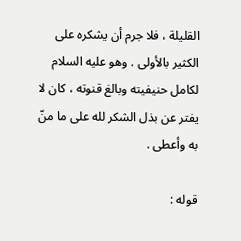القليلة ، فلا جرم أن يشكره على الكثير بالأولى . وهو عليه السلام لكامل حنيفيته وبالغ قنوته ، كان لا يفتر عن بذل الشكر لله على ما منّ به وأعطى .

قوله :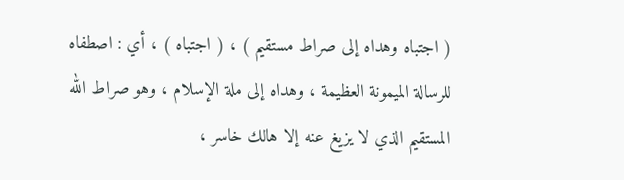( اجتباه وهداه إلى صراط مستقيم ) ، ( اجتباه ) ، أي : اصطفاه للرسالة الميمونة العظيمة ، وهداه إلى ملة الإسلام ، وهو صراط الله المستقيم الذي لا يزيغ عنه إلا هالك خاسر ،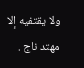ولا يقتفيه إلا مهتد ناج .